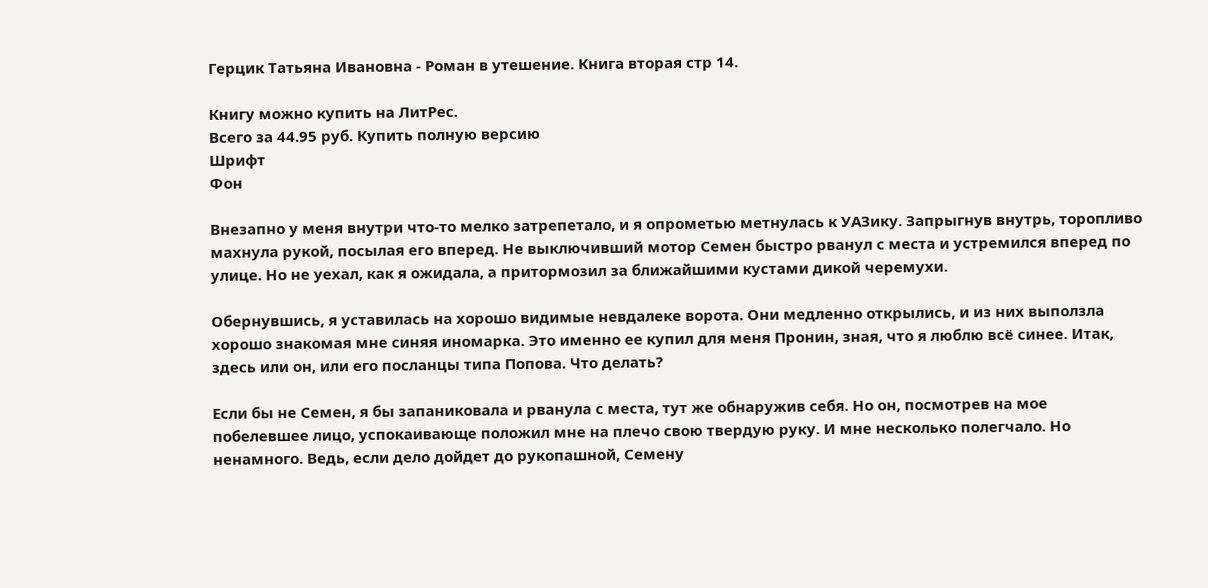Герцик Татьяна Ивановна - Роман в утешение. Книга вторая стр 14.

Книгу можно купить на ЛитРес.
Всего за 44.95 руб. Купить полную версию
Шрифт
Фон

Внезапно у меня внутри что-то мелко затрепетало, и я опрометью метнулась к УАЗику. Запрыгнув внутрь, торопливо махнула рукой, посылая его вперед. Не выключивший мотор Семен быстро рванул с места и устремился вперед по улице. Но не уехал, как я ожидала, а притормозил за ближайшими кустами дикой черемухи.

Обернувшись, я уставилась на хорошо видимые невдалеке ворота. Они медленно открылись, и из них выползла хорошо знакомая мне синяя иномарка. Это именно ее купил для меня Пронин, зная, что я люблю всё синее. Итак, здесь или он, или его посланцы типа Попова. Что делать?

Если бы не Семен, я бы запаниковала и рванула с места, тут же обнаружив себя. Но он, посмотрев на мое побелевшее лицо, успокаивающе положил мне на плечо свою твердую руку. И мне несколько полегчало. Но ненамного. Ведь, если дело дойдет до рукопашной, Семену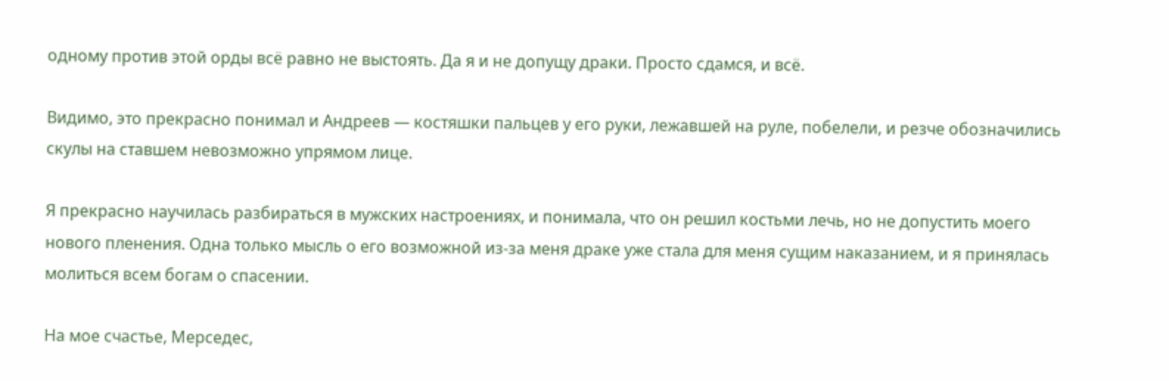одному против этой орды всё равно не выстоять. Да я и не допущу драки. Просто сдамся, и всё.

Видимо, это прекрасно понимал и Андреев — костяшки пальцев у его руки, лежавшей на руле, побелели, и резче обозначились скулы на ставшем невозможно упрямом лице.

Я прекрасно научилась разбираться в мужских настроениях, и понимала, что он решил костьми лечь, но не допустить моего нового пленения. Одна только мысль о его возможной из-за меня драке уже стала для меня сущим наказанием, и я принялась молиться всем богам о спасении.

На мое счастье, Мерседес,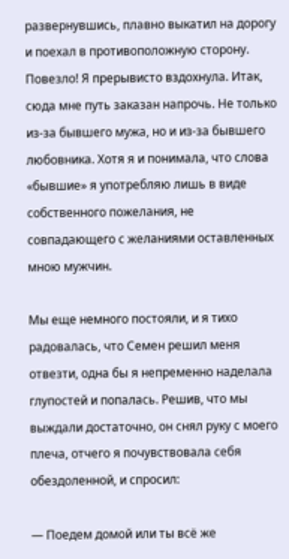развернувшись, плавно выкатил на дорогу и поехал в противоположную сторону. Повезло! Я прерывисто вздохнула. Итак, сюда мне путь заказан напрочь. Не только из-за бывшего мужа, но и из-за бывшего любовника. Хотя я и понимала, что слова «бывшие» я употребляю лишь в виде собственного пожелания, не совпадающего с желаниями оставленных мною мужчин.

Мы еще немного постояли, и я тихо радовалась, что Семен решил меня отвезти, одна бы я непременно наделала глупостей и попалась. Решив, что мы выждали достаточно, он снял руку с моего плеча, отчего я почувствовала себя обездоленной, и спросил:

— Поедем домой или ты всё же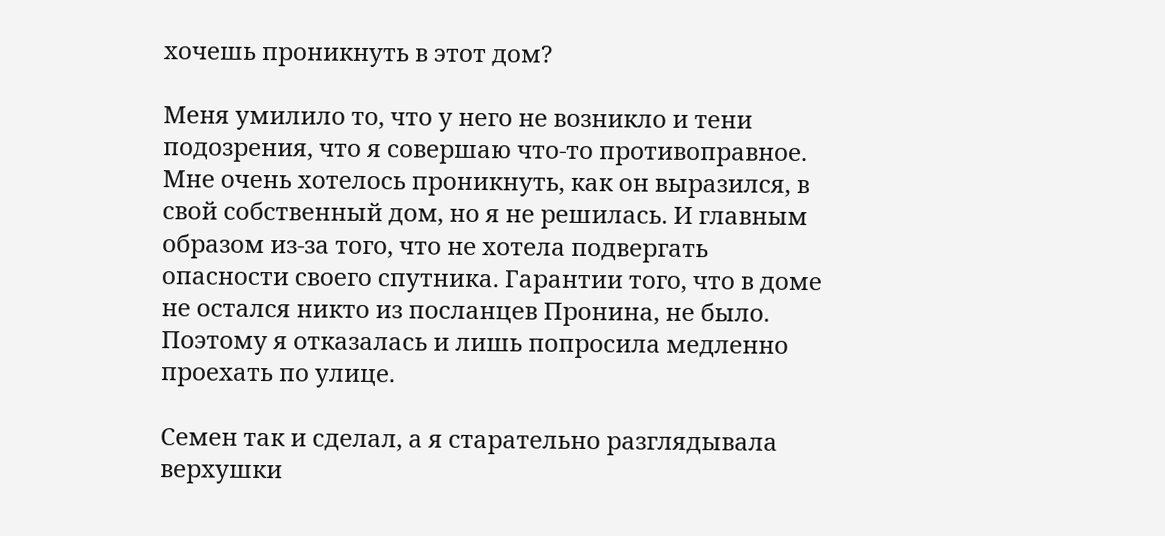хочешь проникнуть в этот дом?

Меня умилило то, что у него не возникло и тени подозрения, что я совершаю что-то противоправное. Мне очень хотелось проникнуть, как он выразился, в свой собственный дом, но я не решилась. И главным образом из-за того, что не хотела подвергать опасности своего спутника. Гарантии того, что в доме не остался никто из посланцев Пронина, не было. Поэтому я отказалась и лишь попросила медленно проехать по улице.

Семен так и сделал, а я старательно разглядывала верхушки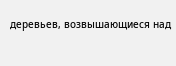деревьев, возвышающиеся над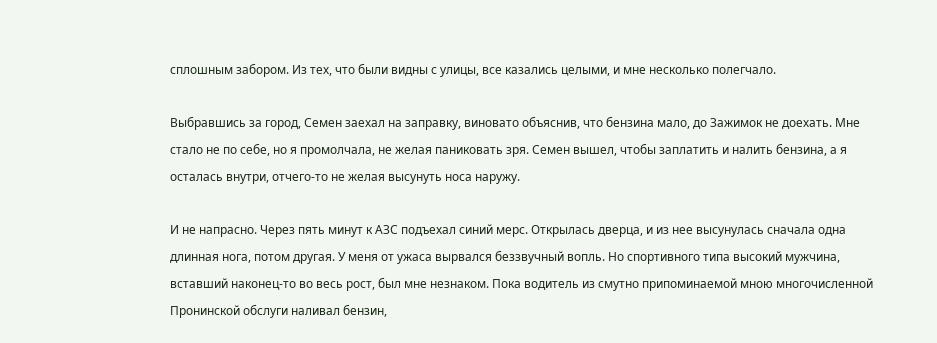сплошным забором. Из тех, что были видны с улицы, все казались целыми, и мне несколько полегчало.

Выбравшись за город, Семен заехал на заправку, виновато объяснив, что бензина мало, до Зажимок не доехать. Мне стало не по себе, но я промолчала, не желая паниковать зря. Семен вышел, чтобы заплатить и налить бензина, а я осталась внутри, отчего-то не желая высунуть носа наружу.

И не напрасно. Через пять минут к АЗС подъехал синий мерс. Открылась дверца, и из нее высунулась сначала одна длинная нога, потом другая. У меня от ужаса вырвался беззвучный вопль. Но спортивного типа высокий мужчина, вставший наконец-то во весь рост, был мне незнаком. Пока водитель из смутно припоминаемой мною многочисленной Пронинской обслуги наливал бензин,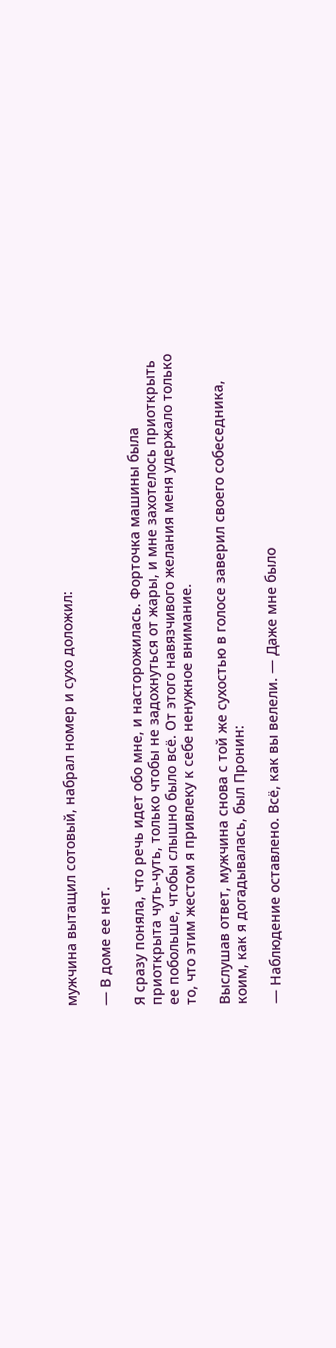мужчина вытащил сотовый, набрал номер и сухо доложил:

— В доме ее нет.

Я сразу поняла, что речь идет обо мне, и насторожилась. Форточка машины была приоткрыта чуть-чуть, только чтобы не задохнуться от жары, и мне захотелось приоткрыть ее побольше, чтобы слышно было всё. От этого навязчивого желания меня удержало только то, что этим жестом я привлеку к себе ненужное внимание.

Выслушав ответ, мужчина снова с той же сухостью в голосе заверил своего собеседника, коим, как я догадывалась, был Пронин:

— Наблюдение оставлено. Всё, как вы велели. — Даже мне было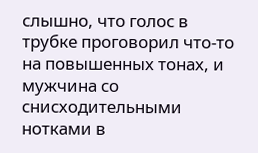слышно, что голос в трубке проговорил что-то на повышенных тонах, и мужчина со снисходительными нотками в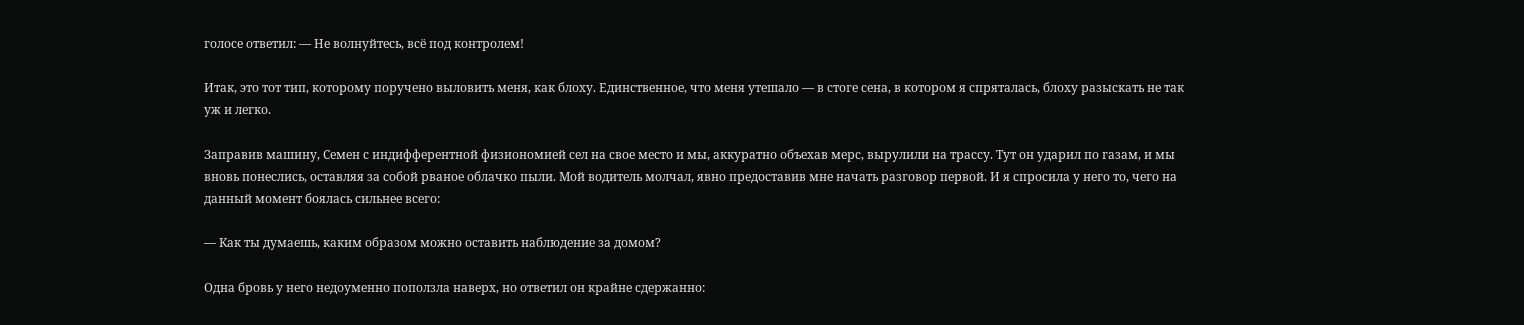голосе ответил: — Не волнуйтесь, всё под контролем!

Итак, это тот тип, которому поручено выловить меня, как блоху. Единственное, что меня утешало — в стоге сена, в котором я спряталась, блоху разыскать не так уж и легко.

Заправив машину, Семен с индифферентной физиономией сел на свое место и мы, аккуратно объехав мерс, вырулили на трассу. Тут он ударил по газам, и мы вновь понеслись, оставляя за собой рваное облачко пыли. Мой водитель молчал, явно предоставив мне начать разговор первой. И я спросила у него то, чего на данный момент боялась сильнее всего:

— Как ты думаешь, каким образом можно оставить наблюдение за домом?

Одна бровь у него недоуменно поползла наверх, но ответил он крайне сдержанно: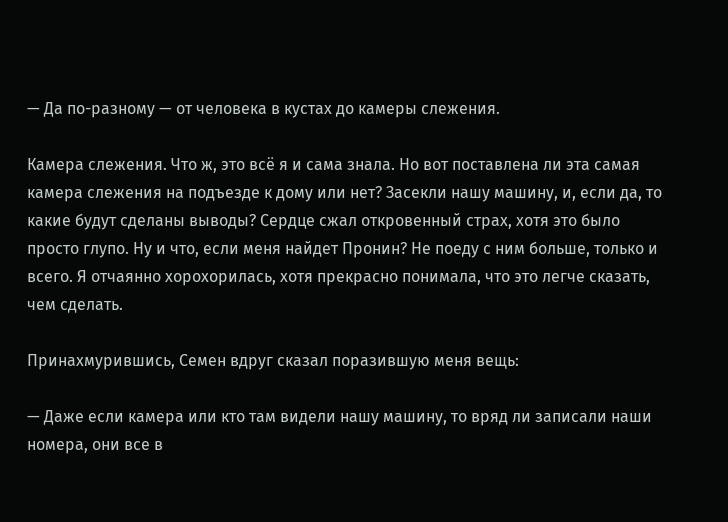— Да по-разному — от человека в кустах до камеры слежения.

Камера слежения. Что ж, это всё я и сама знала. Но вот поставлена ли эта самая камера слежения на подъезде к дому или нет? Засекли нашу машину, и, если да, то какие будут сделаны выводы? Сердце сжал откровенный страх, хотя это было просто глупо. Ну и что, если меня найдет Пронин? Не поеду с ним больше, только и всего. Я отчаянно хорохорилась, хотя прекрасно понимала, что это легче сказать, чем сделать.

Принахмурившись, Семен вдруг сказал поразившую меня вещь:

— Даже если камера или кто там видели нашу машину, то вряд ли записали наши номера, они все в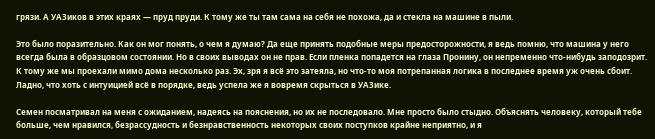грязи. А УАЗиков в этих краях — пруд пруди. К тому же ты там сама на себя не похожа, да и стекла на машине в пыли.

Это было поразительно. Как он мог понять, о чем я думаю? Да еще принять подобные меры предосторожности, я ведь помню, что машина у него всегда была в образцовом состоянии. Но в своих выводах он не прав. Если пленка попадется на глаза Пронину, он непременно что-нибудь заподозрит. К тому же мы проехали мимо дома несколько раз. Эх, зря я всё это затеяла, но что-то моя потрепанная логика в последнее время уж очень сбоит. Ладно, что хоть с интуицией всё в порядке, ведь успела же я вовремя скрыться в УАЗике.

Семен посматривал на меня с ожиданием, надеясь на пояснения, но их не последовало. Мне просто было стыдно. Объяснять человеку, который тебе больше, чем нравился, безрассудность и безнравственность некоторых своих поступков крайне неприятно, и я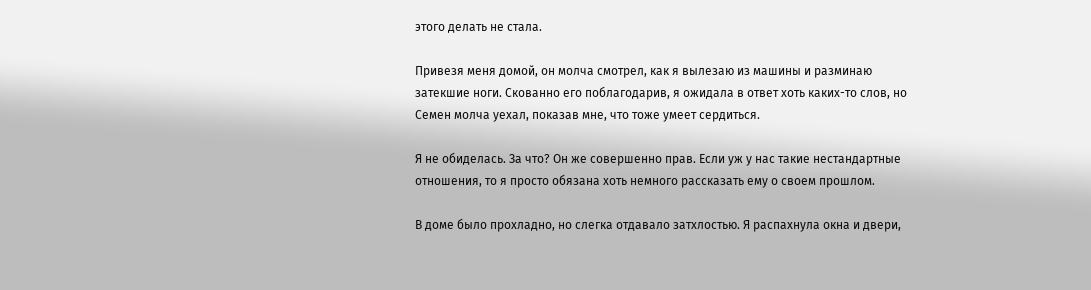этого делать не стала.

Привезя меня домой, он молча смотрел, как я вылезаю из машины и разминаю затекшие ноги. Скованно его поблагодарив, я ожидала в ответ хоть каких-то слов, но Семен молча уехал, показав мне, что тоже умеет сердиться.

Я не обиделась. За что? Он же совершенно прав. Если уж у нас такие нестандартные отношения, то я просто обязана хоть немного рассказать ему о своем прошлом.

В доме было прохладно, но слегка отдавало затхлостью. Я распахнула окна и двери,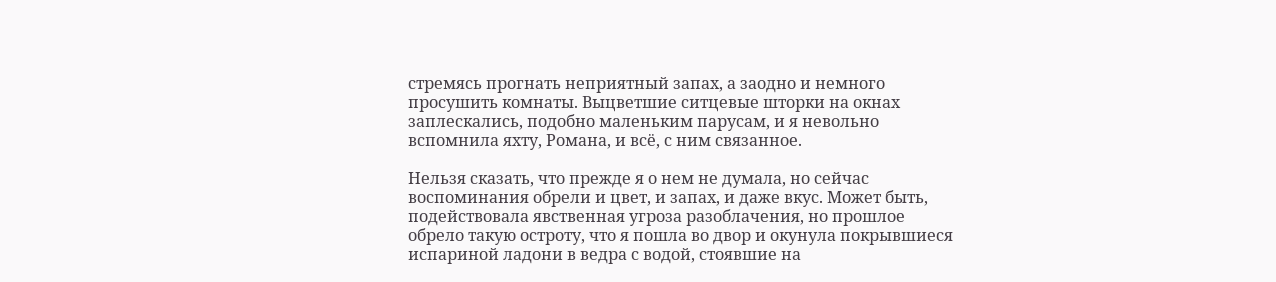стремясь прогнать неприятный запах, а заодно и немного просушить комнаты. Выцветшие ситцевые шторки на окнах заплескались, подобно маленьким парусам, и я невольно вспомнила яхту, Романа, и всё, с ним связанное.

Нельзя сказать, что прежде я о нем не думала, но сейчас воспоминания обрели и цвет, и запах, и даже вкус. Может быть, подействовала явственная угроза разоблачения, но прошлое обрело такую остроту, что я пошла во двор и окунула покрывшиеся испариной ладони в ведра с водой, стоявшие на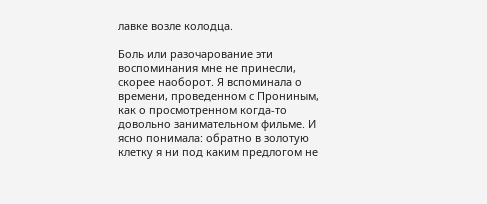лавке возле колодца.

Боль или разочарование эти воспоминания мне не принесли, скорее наоборот. Я вспоминала о времени, проведенном с Прониным, как о просмотренном когда-то довольно занимательном фильме. И ясно понимала: обратно в золотую клетку я ни под каким предлогом не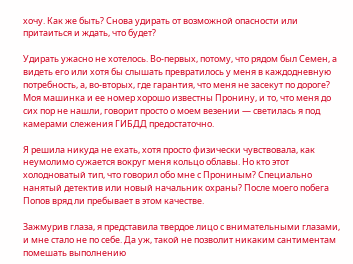хочу. Как же быть? Снова удирать от возможной опасности или притаиться и ждать, что будет?

Удирать ужасно не хотелось. Во-первых, потому, что рядом был Семен, а видеть его или хотя бы слышать превратилось у меня в каждодневную потребность, а, во-вторых, где гарантия, что меня не засекут по дороге? Моя машинка и ее номер хорошо известны Пронину, и то, что меня до сих пор не нашли, говорит просто о моем везении — светилась я под камерами слежения ГИБДД предостаточно.

Я решила никуда не ехать, хотя просто физически чувствовала, как неумолимо сужается вокруг меня кольцо облавы. Но кто этот холодноватый тип, что говорил обо мне с Прониным? Специально нанятый детектив или новый начальник охраны? После моего побега Попов вряд ли пребывает в этом качестве.

Зажмурив глаза, я представила твердое лицо с внимательными глазами, и мне стало не по себе. Да уж, такой не позволит никаким сантиментам помешать выполнению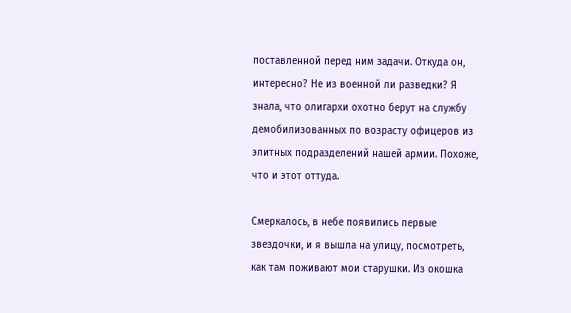поставленной перед ним задачи. Откуда он, интересно? Не из военной ли разведки? Я знала, что олигархи охотно берут на службу демобилизованных по возрасту офицеров из элитных подразделений нашей армии. Похоже, что и этот оттуда.

Смеркалось, в небе появились первые звездочки, и я вышла на улицу, посмотреть, как там поживают мои старушки. Из окошка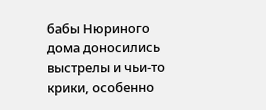бабы Нюриного дома доносились выстрелы и чьи-то крики, особенно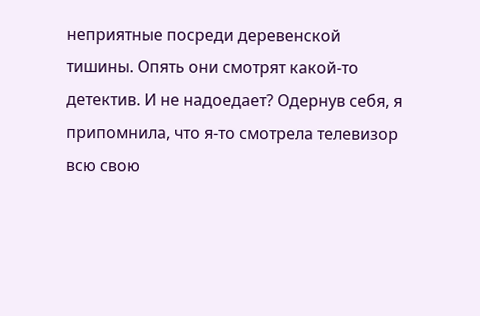неприятные посреди деревенской тишины. Опять они смотрят какой-то детектив. И не надоедает? Одернув себя, я припомнила, что я-то смотрела телевизор всю свою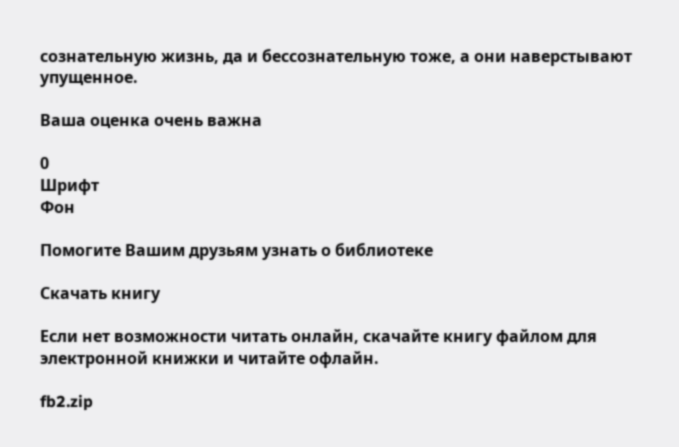сознательную жизнь, да и бессознательную тоже, а они наверстывают упущенное.

Ваша оценка очень важна

0
Шрифт
Фон

Помогите Вашим друзьям узнать о библиотеке

Скачать книгу

Если нет возможности читать онлайн, скачайте книгу файлом для электронной книжки и читайте офлайн.

fb2.zip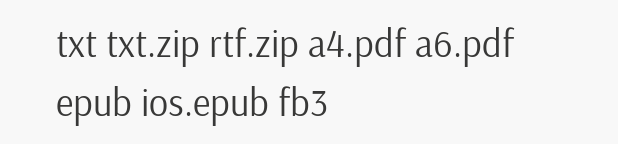txt txt.zip rtf.zip a4.pdf a6.pdf epub ios.epub fb3